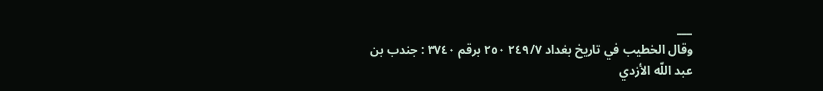___
وقال الخطيب في تاريخ بغداد ٢٤٩/٧ ٢٥٠ برقم ٣٧٤٠ : جندب بن عبد اللّه الأزدي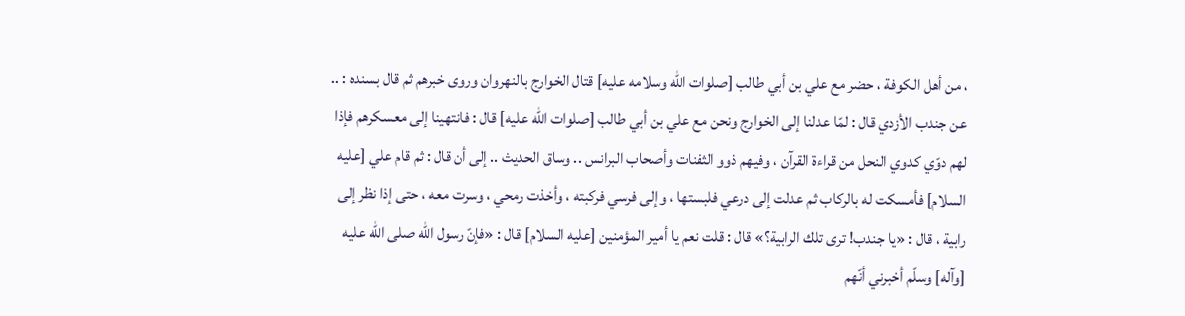، من أهل الكوفة ، حضر مع علي بن أبي طالب [صلوات اللّه وسلامه عليه] قتال الخوارج بالنهروان وروى خبرهم ثم قال بسنده : .. عن جندب الأزدي قال : لمّا عدلنا إلى الخوارج ونحن مع علي بن أبي طالب [صلوات اللّه عليه] قال : فانتهينا إلى معسكرهم فإذا لهم دوّي كدوي النحل من قراءة القرآن ، وفيهم ذوو الثفنات وأصحاب البرانس .. وساق الحديث .. إلى أن قال : ثم قام علي [عليه السلام] فأمسكت له بالركاب ثم عدلت إلى درعي فلبستها ، وإلى فرسي فركبته ، وأخذت رمحي ، وسرت معه ، حتى إذا نظر إلى رابية ، قال : «يا جندب! ترى تلك الرابية؟» قال : قلت نعم يا أمير المؤمنين [عليه السلام] قال : «فإنّ رسول اللّه صلى اللّه عليه [وآله] وسلّم أخبرني أنّهم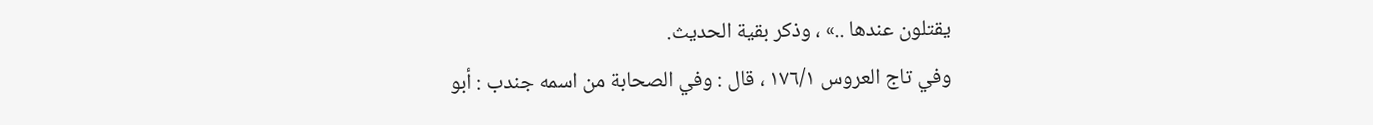يقتلون عندها ..» ، وذكر بقية الحديث.
وفي تاج العروس ١٧٦/١ ، قال : وفي الصحابة من اسمه جندب : أبو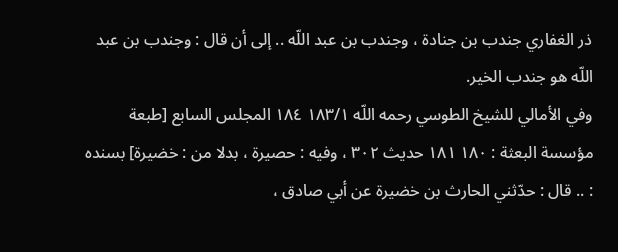ذر الغفاري جندب بن جنادة ، وجندب بن عبد اللّه .. إلى أن قال : وجندب بن عبد اللّه هو جندب الخير.
وفي الأمالي للشيخ الطوسي رحمه اللّه ١٨٣/١ ١٨٤ المجلس السابع [طبعة مؤسسة البعثة : ١٨٠ ١٨١ حديث ٣٠٢ ، وفيه : حصيرة ، بدلا من : خضيرة] بسنده : .. قال : حدّثني الحارث بن خضيرة عن أبي صادق ،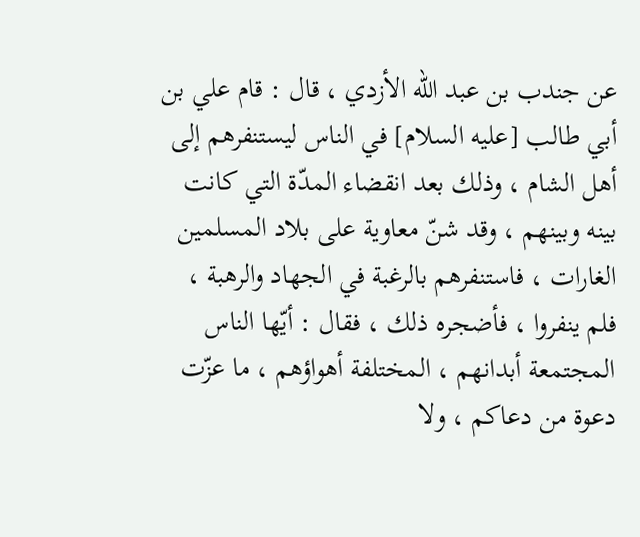عن جندب بن عبد اللّه الأزدي ، قال : قام علي بن أبي طالب [عليه السلام] في الناس ليستنفرهم إلى أهل الشام ، وذلك بعد انقضاء المدّة التي كانت بينه وبينهم ، وقد شنّ معاوية على بلاد المسلمين الغارات ، فاستنفرهم بالرغبة في الجهاد والرهبة ، فلم ينفروا ، فأضجره ذلك ، فقال : أيّها الناس المجتمعة أبدانهم ، المختلفة أهواؤهم ، ما عزّت دعوة من دعاكم ، ولا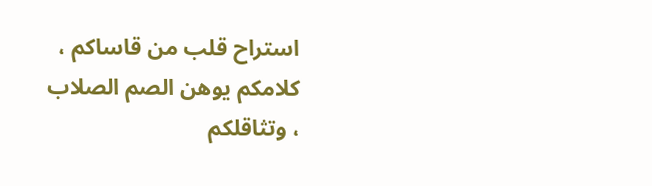استراح قلب من قاساكم ، كلامكم يوهن الصم الصلاب ، وتثاقلكم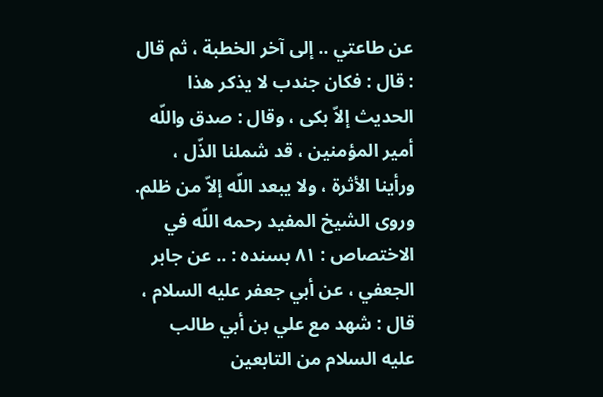عن طاعتي .. إلى آخر الخطبة ، ثم قال : قال : فكان جندب لا يذكر هذا الحديث إلاّ بكى ، وقال : صدق واللّه أمير المؤمنين ، قد شملنا الذّل ، ورأينا الأثرة ، ولا يبعد اللّه إلاّ من ظلم.
وروى الشيخ المفيد رحمه اللّه في الاختصاص : ٨١ بسنده : .. عن جابر الجعفي ، عن أبي جعفر عليه السلام ، قال : شهد مع علي بن أبي طالب عليه السلام من التابعين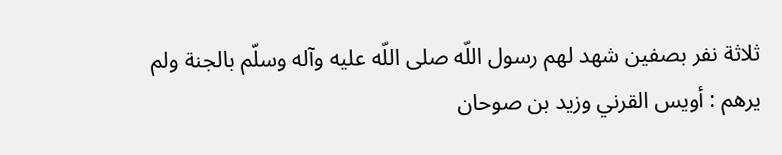ثلاثة نفر بصفين شهد لهم رسول اللّه صلى اللّه عليه وآله وسلّم بالجنة ولم يرهم : أويس القرني وزيد بن صوحان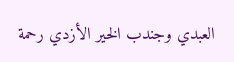العبدي وجندب الخير الأزدي رحمة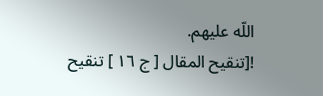اللّه عليهم.
![تنقيح المقال [ ج ١٦ ] تنقيح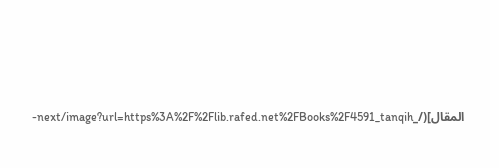المقال](/_next/image?url=https%3A%2F%2Flib.rafed.net%2FBooks%2F4591_tanqih-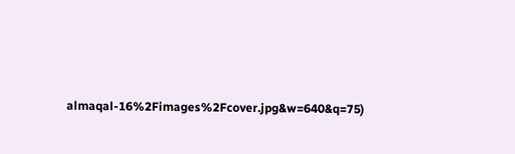almaqal-16%2Fimages%2Fcover.jpg&w=640&q=75)